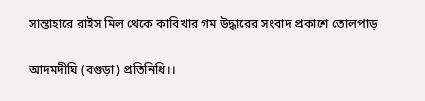সান্তাহারে রাইস মিল থেকে কাবিখার গম উদ্ধারের সংবাদ প্রকাশে তোলপাড়

আদমদীঘি (বগুড়া) প্রতিনিধি।।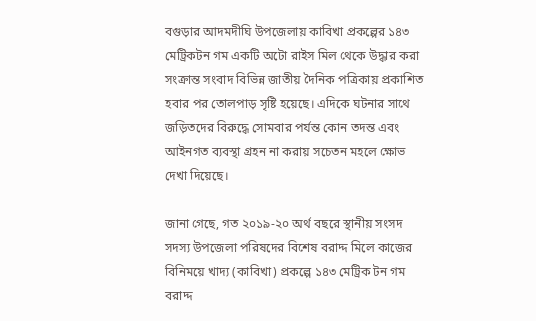বগুড়ার আদমদীঘি উপজেলায় কাবিখা প্রকল্পের ১৪৩ মেট্রিকটন গম একটি অটো রাইস মিল থেকে উদ্ধার করা সংক্রান্ত সংবাদ বিভিন্ন জাতীয় দৈনিক পত্রিকায় প্রকাশিত হবার পর তোলপাড় সৃষ্টি হয়েছে। এদিকে ঘটনার সাথে জড়িতদের বিরুদ্ধে সোমবার পর্যন্ত কোন তদন্ত এবং আইনগত ব্যবস্থা গ্রহন না করায় সচেতন মহলে ক্ষোভ দেখা দিয়েছে।

জানা গেছে, গত ২০১৯-২০ অর্থ বছরে স্থানীয় সংসদ সদস্য উপজেলা পরিষদের বিশেষ বরাদ্দ মিলে কাজের বিনিময়ে খাদ্য (কাবিখা) প্রকল্পে ১৪৩ মেট্রিক টন গম বরাদ্দ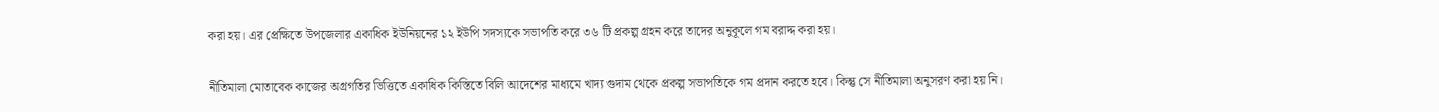করা হয়। এর প্রেক্ষিতে উপজেলার একাধিক ইউনিয়নের ১২ ইউপি সদস্যকে সভাপতি করে ৩৬ টি প্রকল্প গ্রহন করে তাদের অনুকূলে গম বরাদ্দ করা হয়।

নীতিমালা মোতাবেক কাজের অগ্রগতির ভিত্তিতে একাধিক কিস্তিতে বিলি আদেশের মাধ্যমে খাদ্য গুদাম থেকে প্রকল্প সভাপতিকে গম প্রদান করতে হবে। কিন্তু সে নীতিমালা অনুসরণ করা হয় নি।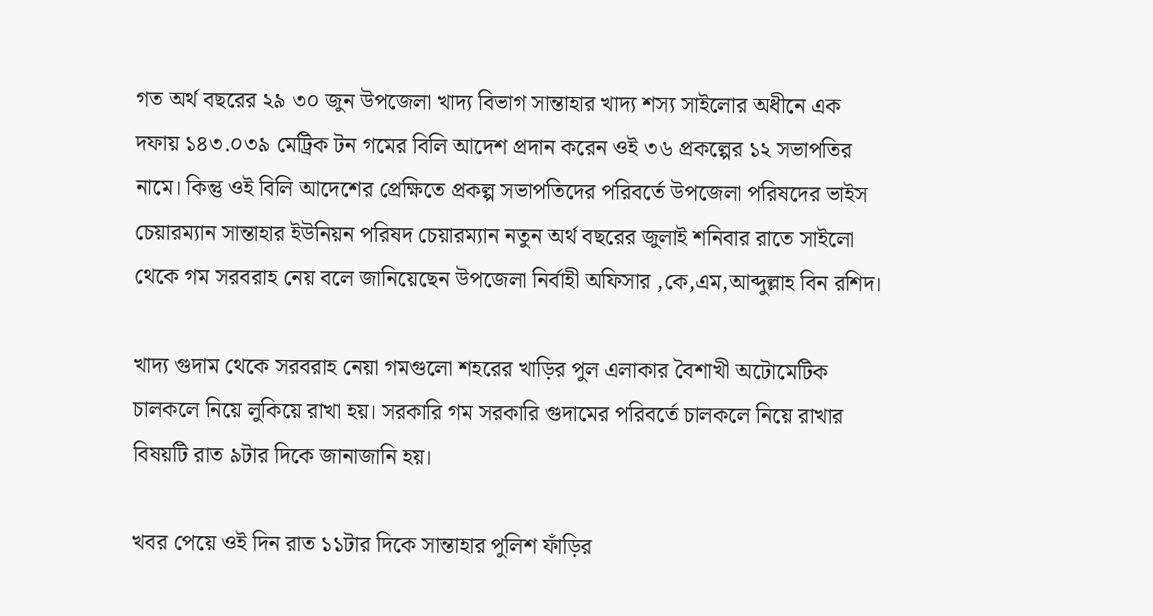গত অর্থ বছরের ২৯ ৩০ জুন উপজেলা খাদ্য বিভাগ সান্তাহার খাদ্য শস্য সাইলোর অধীনে এক দফায় ১৪৩.০৩৯ মেট্রিক টন গমের বিলি আদেশ প্রদান করেন ওই ৩৬ প্রকল্পের ১২ সভাপতির নামে। কিন্তু ওই বিলি আদেশের প্রেক্ষিতে প্রকল্প সভাপতিদের পরিবর্তে উপজেলা পরিষদের ভাইস চেয়ারম্যান সান্তাহার ইউনিয়ন পরিষদ চেয়ারম্যান নতুন অর্থ বছরের জুলাই শনিবার রাতে সাইলো থেকে গম সরবরাহ নেয় বলে জানিয়েছেন উপজেলা নির্বাহী অফিসার ,কে,এম,আব্দুল্লাহ বিন রশিদ।

খাদ্য গুদাম থেকে সরবরাহ নেয়া গমগুলো শহরের খাড়ির পুল এলাকার বৈশাখী অটোমেটিক চালকলে নিয়ে লুকিয়ে রাখা হয়। সরকারি গম সরকারি গুদামের পরিবর্তে চালকলে নিয়ে রাখার বিষয়টি রাত ৯টার দিকে জানাজানি হয়।

খবর পেয়ে ওই দিন রাত ১১টার দিকে সান্তাহার পুলিশ ফাঁড়ির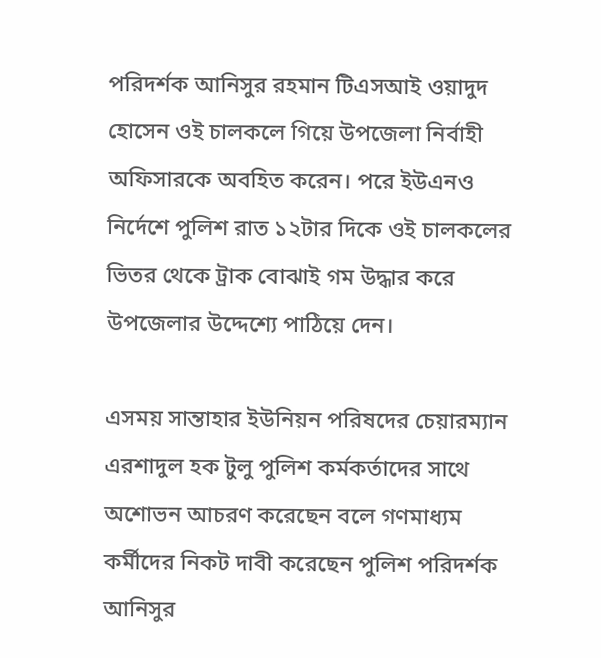পরিদর্শক আনিসুর রহমান টিএসআই ওয়াদুদ হোসেন ওই চালকলে গিয়ে উপজেলা নির্বাহী অফিসারকে অবহিত করেন। পরে ইউএনও নির্দেশে পুলিশ রাত ১২টার দিকে ওই চালকলের ভিতর থেকে ট্রাক বোঝাই গম উদ্ধার করে উপজেলার উদ্দেশ্যে পাঠিয়ে দেন।

এসময় সান্তাহার ইউনিয়ন পরিষদের চেয়ারম্যান এরশাদুল হক টুলু পুলিশ কর্মকর্তাদের সাথে অশোভন আচরণ করেছেন বলে গণমাধ্যম কর্মীদের নিকট দাবী করেছেন পুলিশ পরিদর্শক আনিসুর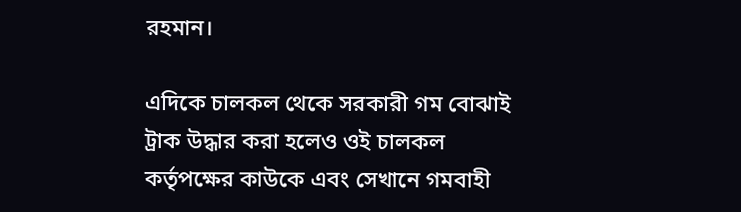রহমান।

এদিকে চালকল থেকে সরকারী গম বোঝাই ট্রাক উদ্ধার করা হলেও ওই চালকল কর্তৃপক্ষের কাউকে এবং সেখানে গমবাহী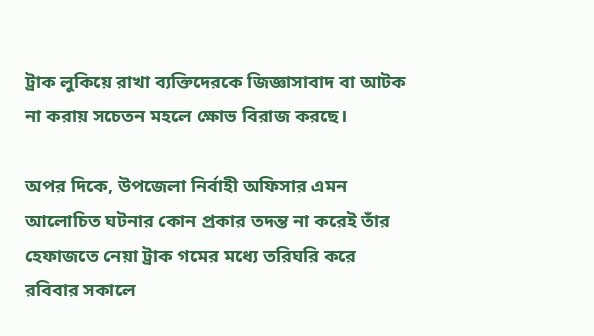ট্রাক লুকিয়ে রাখা ব্যক্তিদেরকে জিজ্ঞাসাবাদ বা আটক না করায় সচেতন মহলে ক্ষোভ বিরাজ করছে।

অপর দিকে, উপজেলা নির্বাহী অফিসার এমন আলোচিত ঘটনার কোন প্রকার তদন্ত না করেই তাঁর হেফাজতে নেয়া ট্রাক গমের মধ্যে তরিঘরি করে রবিবার সকালে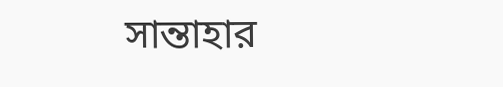সান্তাহার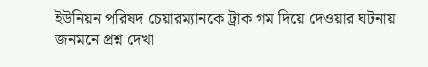ইউনিয়ন পরিষদ চেয়ারম্যানকে ট্রাক গম দিয়ে দেওয়ার ঘটনায় জনমনে প্রশ্ন দেখা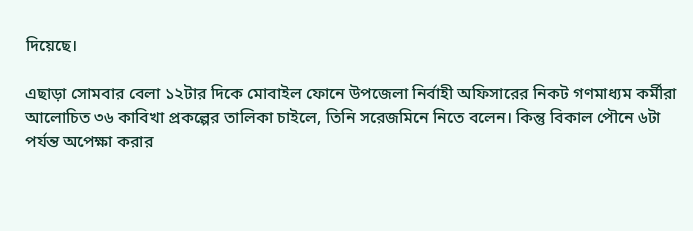দিয়েছে।

এছাড়া সোমবার বেলা ১২টার দিকে মোবাইল ফোনে উপজেলা নির্বাহী অফিসারের নিকট গণমাধ্যম কর্মীরা আলোচিত ৩৬ কাবিখা প্রকল্পের তালিকা চাইলে, তিনি সরেজমিনে নিতে বলেন। কিন্তু বিকাল পৌনে ৬টা পর্যন্ত অপেক্ষা করার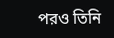পরও তিনি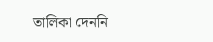তালিকা দেননি